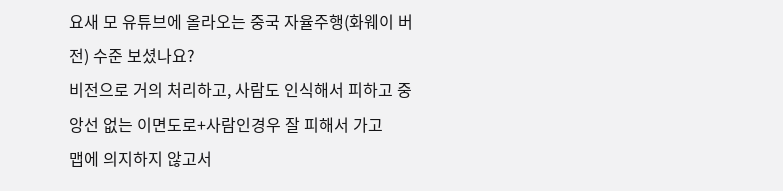요새 모 유튜브에 올라오는 중국 자율주행(화웨이 버전) 수준 보셨나요?
비전으로 거의 처리하고, 사람도 인식해서 피하고 중앙선 없는 이면도로+사람인경우 잘 피해서 가고
맵에 의지하지 않고서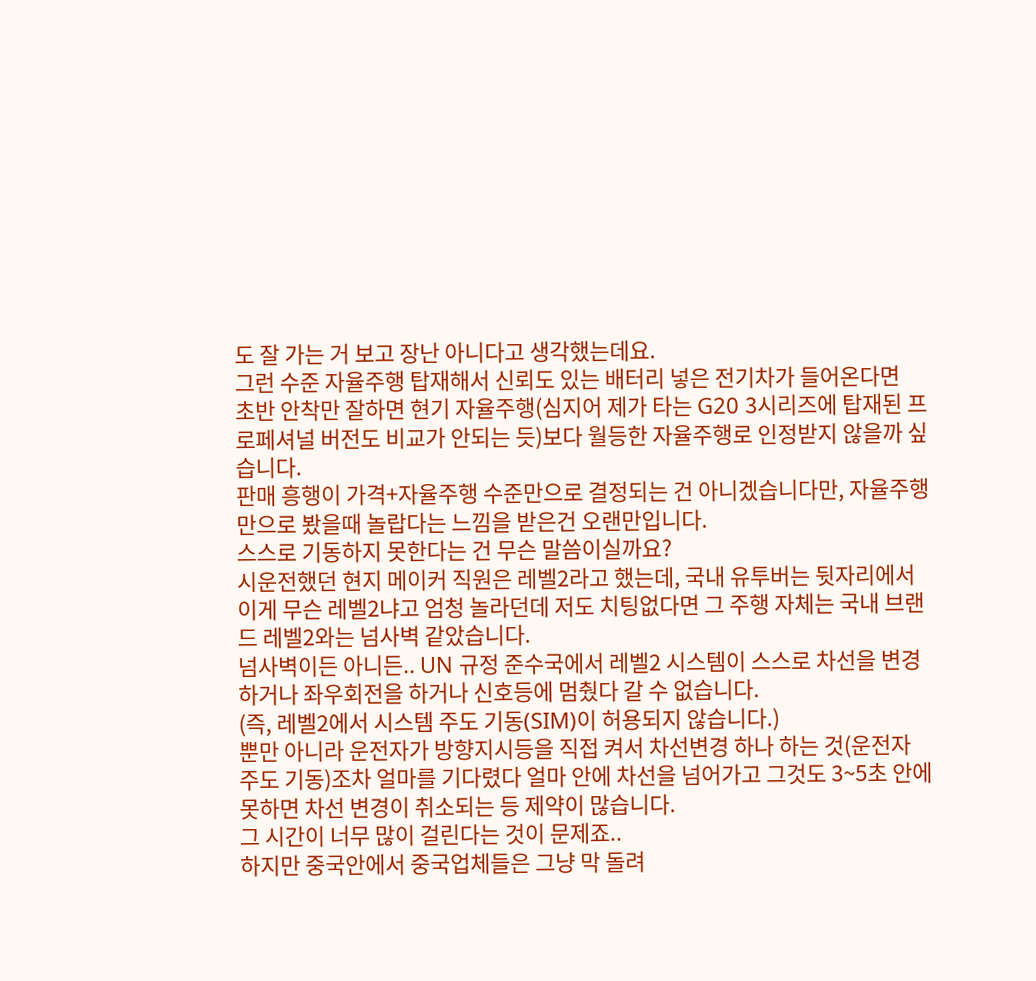도 잘 가는 거 보고 장난 아니다고 생각했는데요.
그런 수준 자율주행 탑재해서 신뢰도 있는 배터리 넣은 전기차가 들어온다면
초반 안착만 잘하면 현기 자율주행(심지어 제가 타는 G20 3시리즈에 탑재된 프로페셔널 버전도 비교가 안되는 듯)보다 월등한 자율주행로 인정받지 않을까 싶습니다.
판매 흥행이 가격+자율주행 수준만으로 결정되는 건 아니겠습니다만, 자율주행만으로 봤을때 놀랍다는 느낌을 받은건 오랜만입니다.
스스로 기동하지 못한다는 건 무슨 말씀이실까요?
시운전했던 현지 메이커 직원은 레벨2라고 했는데, 국내 유투버는 뒷자리에서 이게 무슨 레벨2냐고 엄청 놀라던데 저도 치팅없다면 그 주행 자체는 국내 브랜드 레벨2와는 넘사벽 같았습니다.
넘사벽이든 아니든.. UN 규정 준수국에서 레벨2 시스템이 스스로 차선을 변경하거나 좌우회전을 하거나 신호등에 멈췄다 갈 수 없습니다.
(즉, 레벨2에서 시스템 주도 기동(SIM)이 허용되지 않습니다.)
뿐만 아니라 운전자가 방향지시등을 직접 켜서 차선변경 하나 하는 것(운전자 주도 기동)조차 얼마를 기다렸다 얼마 안에 차선을 넘어가고 그것도 3~5초 안에 못하면 차선 변경이 취소되는 등 제약이 많습니다.
그 시간이 너무 많이 걸린다는 것이 문제죠..
하지만 중국안에서 중국업체들은 그냥 막 돌려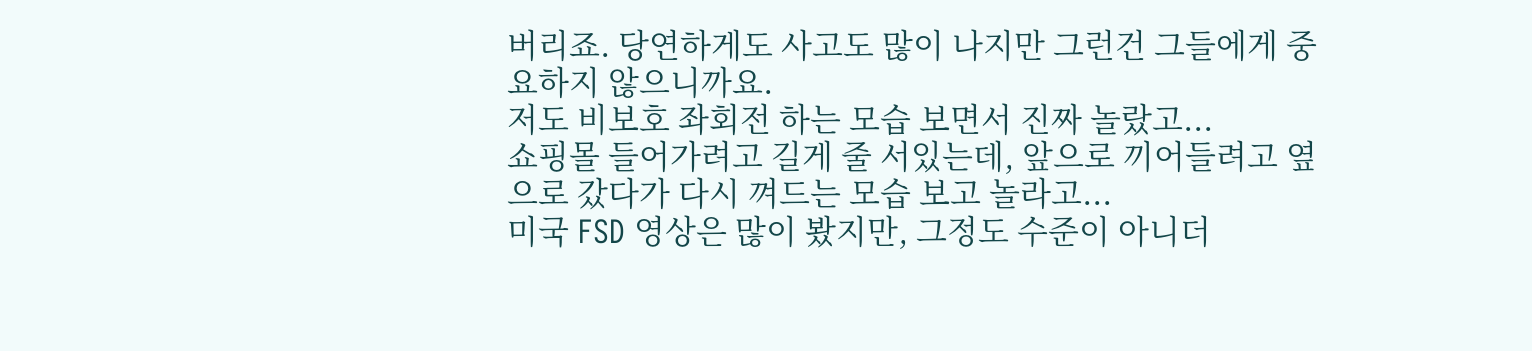버리죠. 당연하게도 사고도 많이 나지만 그런건 그들에게 중요하지 않으니까요.
저도 비보호 좌회전 하는 모습 보면서 진짜 놀랐고...
쇼핑몰 들어가려고 길게 줄 서있는데, 앞으로 끼어들려고 옆으로 갔다가 다시 껴드는 모습 보고 놀라고...
미국 FSD 영상은 많이 봤지만, 그정도 수준이 아니더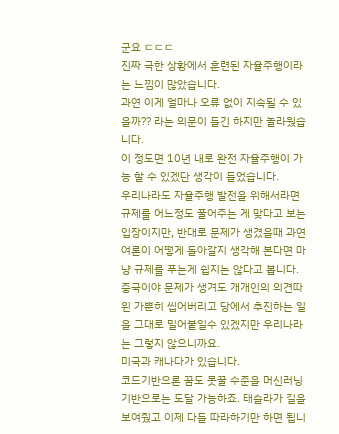군요 ㄷㄷㄷ
진짜 극한 상황에서 훈련된 자율주행이라는 느낌이 많았습니다.
과연 이게 얼마나 오류 없이 지속될 수 있을까?? 라는 의문이 들긴 하지만 놀라웠습니다.
이 정도면 10년 내로 완전 자율주행이 가능 할 수 있겠단 생각이 들었습니다.
우리나라도 자율주행 발전을 위해서라면 규제를 어느정도 풀어주는 게 맞다고 보는 입장이지만, 반대로 문제가 생겼을때 과연 여론이 어떻게 돌아갈지 생각해 본다면 마냥 규제를 푸는게 쉽지는 않다고 봅니다. 중국이야 문제가 생겨도 개개인의 의견따윈 가뿐히 씹어버리고 당에서 추진하는 일을 그대로 밀어붙일수 있겠지만 우리나라는 그렇지 않으니까요.
미국과 캐나다가 있습니다.
코드기반으론 꿈도 못꿀 수준을 머신러닝기반으로는 도달 가능하죠. 태슬라가 길을 보여줬고 이제 다들 따라하기만 하면 됩니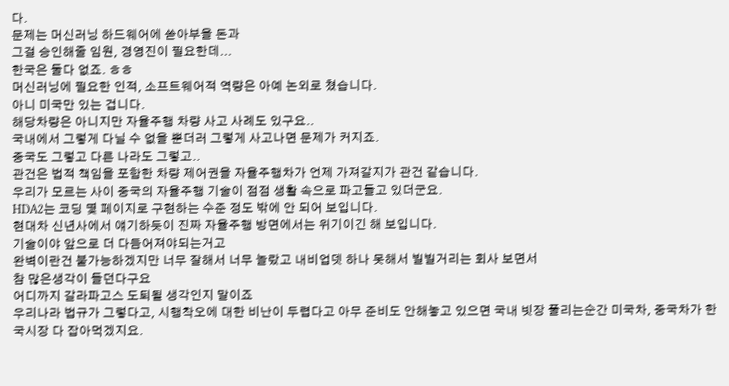다.
문제는 머신러닝 하드웨어에 쏟아부을 돈과
그걸 승인해줄 임원, 경영진이 필요한데...
한국은 둘다 없죠. ㅎㅎ
머신러닝에 필요한 인적, 소프트웨어적 역량은 아예 논외로 쳤습니다.
아니 미국만 있는 겁니다.
해당차량은 아니지만 자율주행 차량 사고 사례도 있구요..
국내에서 그렇게 다닐 수 없을 뿐더러 그렇게 사고나면 문제가 커지죠.
중국도 그렇고 다른 나라도 그렇고..
관건은 법적 책임을 포함한 차량 제어권을 자율주행차가 언제 가져갈지가 관건 같습니다.
우리가 모르는 사이 중국의 자율주행 기술이 점점 생활 속으로 파고들고 있더군요.
HDA2는 코딩 몇 페이지로 구현하는 수준 정도 밖에 안 되어 보입니다.
현대차 신년사에서 얘기하듯이 진짜 자율주행 방면에서는 위기이긴 해 보입니다.
기술이야 앞으로 더 다듬어져야되는거고
완벽이란건 불가능하겠지만 너무 잘해서 너무 놀랐고 내비업뎃 하나 못해서 빌빌거리는 회사 보면서
참 많은생각이 들던다구요
어디까지 갈라파고스 도퇴될 생각인지 말이죠
우리나라 법규가 그렇다고, 시행착오에 대한 비난이 두렵다고 아무 준비도 안해놓고 있으면 국내 빗장 풀리는순간 미국차, 중국차가 한국시장 다 잡아먹겠지요.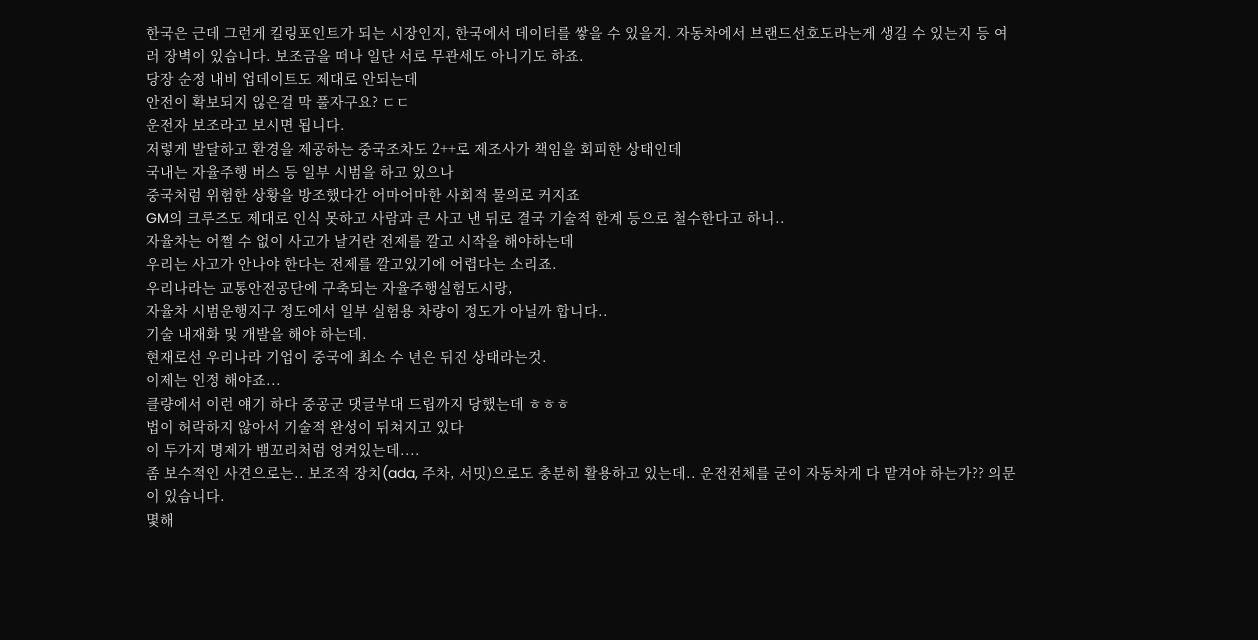한국은 근데 그런게 킬링포인트가 되는 시장인지, 한국에서 데이터를 쌓을 수 있을지. 자동차에서 브랜드선호도라는게 생길 수 있는지 등 여러 장벽이 있습니다. 보조금을 떠나 일단 서로 무관세도 아니기도 하죠.
당장 순정 내비 업데이트도 제대로 안되는데
안전이 확보되지 읺은걸 막 풀자구요? ㄷㄷ
운전자 보조라고 보시면 됩니다.
저렇게 발달하고 환경을 제공하는 중국조차도 2++로 제조사가 책임을 회피한 상태인데
국내는 자율주행 버스 등 일부 시범을 하고 있으나
중국처럼 위험한 상황을 방조했다간 어마어마한 사회적 물의로 커지죠
GM의 크루즈도 제대로 인식 못하고 사람과 큰 사고 낸 뒤로 결국 기술적 한계 등으로 철수한다고 하니..
자율차는 어쩔 수 없이 사고가 날거란 전제를 깔고 시작을 해야하는데
우리는 사고가 안나야 한다는 전제를 깔고있기에 어렵다는 소리죠.
우리나라는 교통안전공단에 구축되는 자율주행실험도시랑,
자율차 시범운행지구 정도에서 일부 실험용 차량이 정도가 아닐까 합니다..
기술 내재화 및 개발을 해야 하는데.
현재로선 우리나라 기업이 중국에 최소 수 년은 뒤진 상태라는것.
이제는 인정 해야죠...
클량에서 이런 얘기 하다 중공군 댓글부대 드립까지 당했는데 ㅎㅎㅎ
법이 허락하지 않아서 기술적 완성이 뒤쳐지고 있다
이 두가지 명제가 뱀꼬리처럼 엉켜있는데....
좀 보수적인 사견으로는.. 보조적 장치(ada, 주차, 서밋)으로도 충분히 활용하고 있는데.. 운전전체를 굳이 자동차게 다 맡겨야 하는가?? 의문이 있습니다.
몇해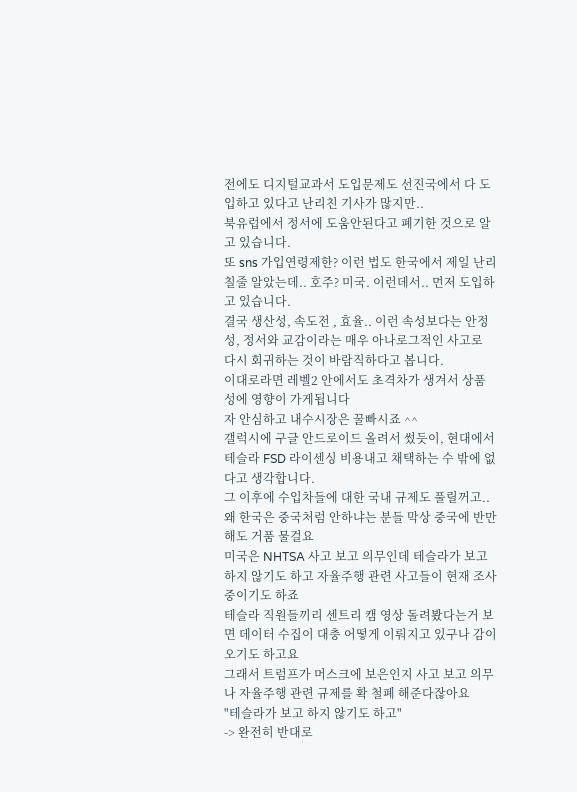전에도 디지털교과서 도입문제도 선진국에서 다 도입하고 있다고 난리친 기사가 많지만..
북유럽에서 정서에 도움안된다고 폐기한 것으로 알고 있습니다.
또 sns 가입연령제한? 이런 법도 한국에서 제일 난리칠줄 알았는데.. 호주? 미국. 이런데서.. 먼저 도입하고 있습니다.
결국 생산성, 속도전 , 효율.. 이런 속성보다는 안정성, 정서와 교감이라는 매우 아나로그적인 사고로 다시 회귀하는 것이 바람직하다고 봅니다.
이대로라면 레벨2 안에서도 초격차가 생겨서 상품성에 영향이 가게됩니다
자 안심하고 내수시장은 꿀빠시죠 ^^
갤럭시에 구글 안드로이드 올려서 썼듯이, 현대에서 테슬라 FSD 라이센싱 비용내고 채택하는 수 밖에 없다고 생각합니다.
그 이후에 수입차들에 대한 국내 규제도 풀릴꺼고..
왜 한국은 중국처럼 안하냐는 분들 막상 중국에 반만 해도 거품 물걸요
미국은 NHTSA 사고 보고 의무인데 테슬라가 보고 하지 않기도 하고 자율주행 관련 사고들이 현재 조사중이기도 하죠
테슬라 직원들끼리 센트리 캠 영상 돌려봤다는거 보면 데이터 수집이 대충 어떻게 이뤄지고 있구나 감이 오기도 하고요
그래서 트럼프가 머스크에 보은인지 사고 보고 의무나 자율주행 관련 규제를 확 철폐 해준다잖아요
"테슬라가 보고 하지 않기도 하고"
-> 완전히 반대로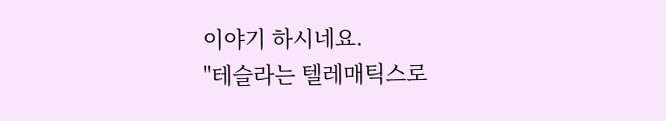이야기 하시네요.
"테슬라는 텔레매틱스로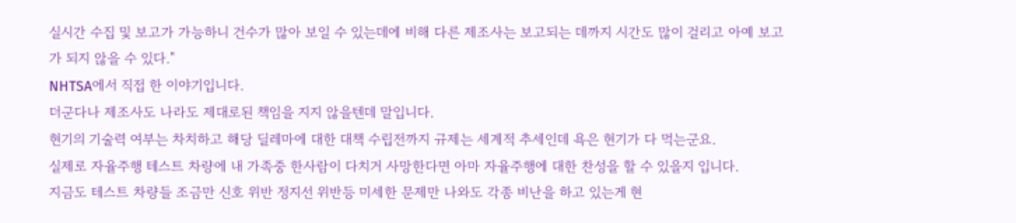실시간 수집 및 보고가 가능하니 건수가 많아 보일 수 있는데에 비해 다른 제조사는 보고되는 데까지 시간도 많이 걸리고 아예 보고가 되지 않을 수 있다."
NHTSA에서 직접 한 이야기입니다.
더군다나 제조사도 나라도 제대로된 책임을 지지 않을텐데 말입니다.
현기의 기술력 여부는 차치하고 해당 딜레마에 대한 대책 수립전까지 규제는 세계적 추세인데 욕은 현기가 다 먹는군요.
실제로 자율주행 테스트 차량에 내 가족중 한사람이 다치거 사망한다면 아마 자율주행에 대한 찬성을 할 수 있을지 입니다.
지금도 테스트 차량들 조금만 신호 위반 정지선 위반등 미세한 문제만 나와도 각종 비난을 하고 있는게 현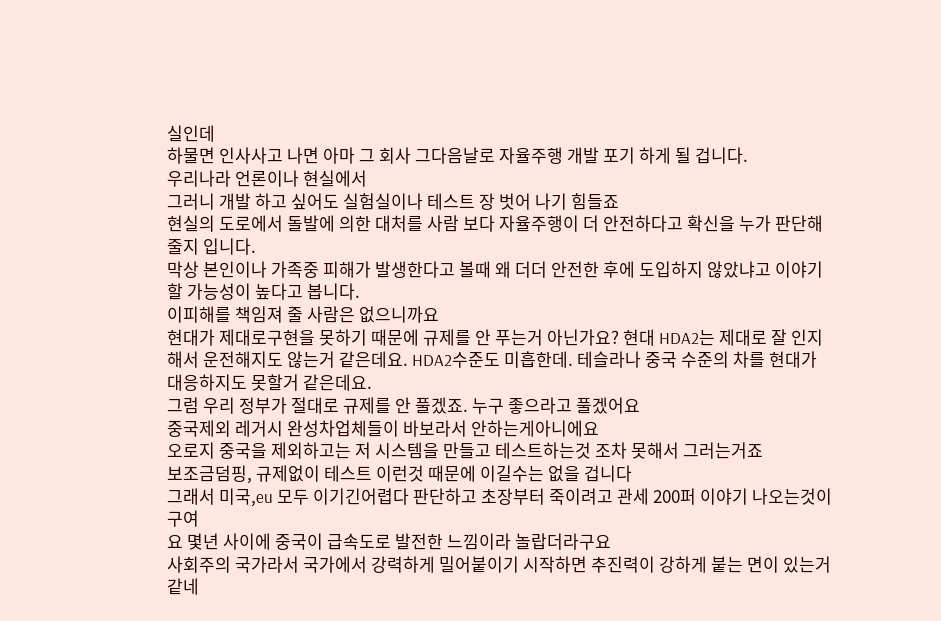실인데
하물면 인사사고 나면 아마 그 회사 그다음날로 자율주행 개발 포기 하게 될 겁니다.
우리나라 언론이나 현실에서
그러니 개발 하고 싶어도 실험실이나 테스트 장 벗어 나기 힘들죠
현실의 도로에서 돌발에 의한 대처를 사람 보다 자율주행이 더 안전하다고 확신을 누가 판단해 줄지 입니다.
막상 본인이나 가족중 피해가 발생한다고 볼때 왜 더더 안전한 후에 도입하지 않았냐고 이야기 할 가능성이 높다고 봅니다.
이피해를 책임져 줄 사람은 없으니까요
현대가 제대로구현을 못하기 때문에 규제를 안 푸는거 아닌가요? 현대 HDA2는 제대로 잘 인지해서 운전해지도 않는거 같은데요. HDA2수준도 미흡한데. 테슬라나 중국 수준의 차를 현대가 대응하지도 못할거 같은데요.
그럼 우리 정부가 절대로 규제를 안 풀겠죠. 누구 좋으라고 풀겠어요
중국제외 레거시 완성차업체들이 바보라서 안하는게아니에요
오로지 중국을 제외하고는 저 시스템을 만들고 테스트하는것 조차 못해서 그러는거죠
보조금덤핑, 규제없이 테스트 이런것 때문에 이길수는 없을 겁니다
그래서 미국,eu 모두 이기긴어렵다 판단하고 초장부터 죽이려고 관세 200퍼 이야기 나오는것이구여
요 몇년 사이에 중국이 급속도로 발전한 느낌이라 놀랍더라구요
사회주의 국가라서 국가에서 강력하게 밀어붙이기 시작하면 추진력이 강하게 붙는 면이 있는거 같네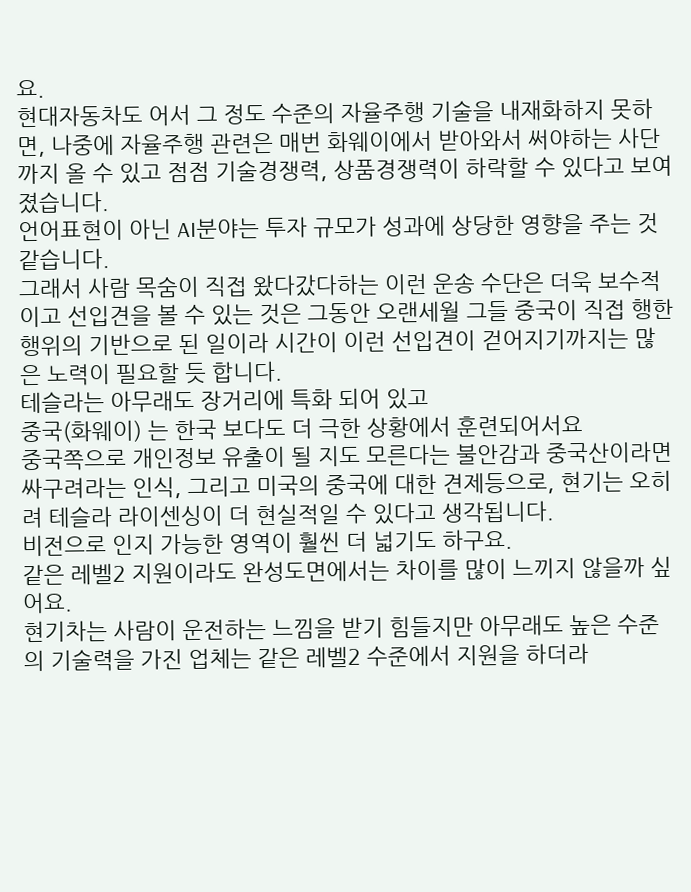요.
현대자동차도 어서 그 정도 수준의 자율주행 기술을 내재화하지 못하면, 나중에 자율주행 관련은 매번 화웨이에서 받아와서 써야하는 사단까지 올 수 있고 점점 기술경쟁력, 상품경쟁력이 하락할 수 있다고 보여졌습니다.
언어표현이 아닌 AI분야는 투자 규모가 성과에 상당한 영향을 주는 것 같습니다.
그래서 사람 목숨이 직접 왔다갔다하는 이런 운송 수단은 더욱 보수적이고 선입견을 볼 수 있는 것은 그동안 오랜세월 그들 중국이 직접 행한 행위의 기반으로 된 일이라 시간이 이런 선입견이 걷어지기까지는 많은 노력이 필요할 듯 합니다.
테슬라는 아무래도 장거리에 특화 되어 있고
중국(화웨이) 는 한국 보다도 더 극한 상황에서 훈련되어서요
중국쪽으로 개인정보 유출이 될 지도 모른다는 불안감과 중국산이라면 싸구려라는 인식, 그리고 미국의 중국에 대한 견제등으로, 현기는 오히려 테슬라 라이센싱이 더 현실적일 수 있다고 생각됩니다.
비전으로 인지 가능한 영역이 훨씬 더 넓기도 하구요.
같은 레벨2 지원이라도 완성도면에서는 차이를 많이 느끼지 않을까 싶어요.
현기차는 사람이 운전하는 느낌을 받기 힘들지만 아무래도 높은 수준의 기술력을 가진 업체는 같은 레벨2 수준에서 지원을 하더라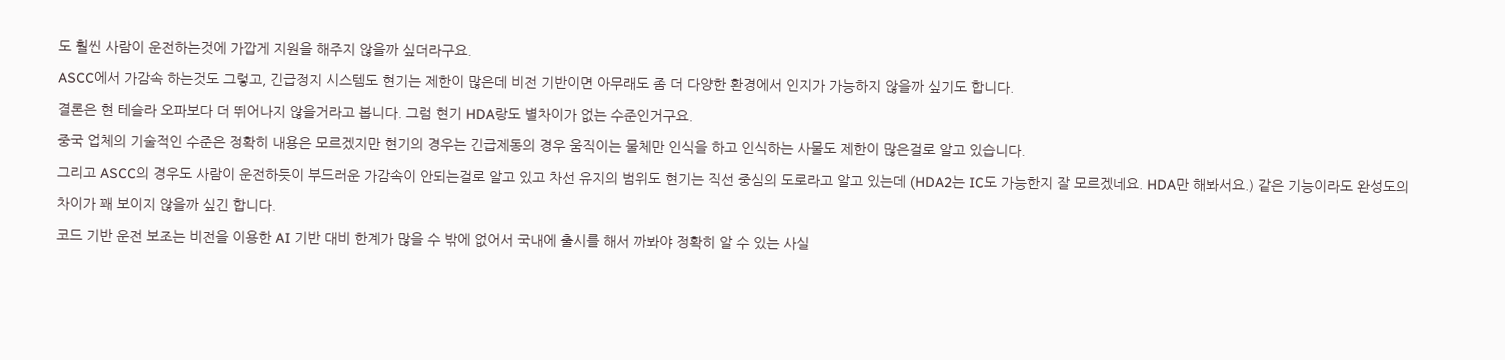도 훨씬 사람이 운전하는것에 가깝게 지원을 해주지 않을까 싶더라구요.
ASCC에서 가감속 하는것도 그렇고, 긴급정지 시스템도 현기는 제한이 많은데 비전 기반이면 아무래도 좀 더 다양한 환경에서 인지가 가능하지 않을까 싶기도 합니다.
결론은 현 테슬라 오파보다 더 뛰어나지 않을거라고 봅니다. 그럼 현기 HDA랑도 별차이가 없는 수준인거구요.
중국 업체의 기술적인 수준은 정확히 내용은 모르겠지만 현기의 경우는 긴급제동의 경우 움직이는 물체만 인식을 하고 인식하는 사물도 제한이 많은걸로 알고 있습니다.
그리고 ASCC의 경우도 사람이 운전하듯이 부드러운 가감속이 안되는걸로 알고 있고 차선 유지의 범위도 현기는 직선 중심의 도로라고 알고 있는데 (HDA2는 IC도 가능한지 잘 모르겠네요. HDA만 해봐서요.) 같은 기능이라도 완성도의 차이가 꽤 보이지 않을까 싶긴 합니다.
코드 기반 운전 보조는 비전을 이용한 AI 기반 대비 한계가 많을 수 밖에 없어서 국내에 출시를 해서 까봐야 정확히 알 수 있는 사실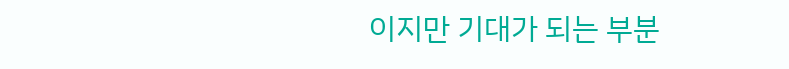이지만 기대가 되는 부분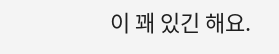이 꽤 있긴 해요.